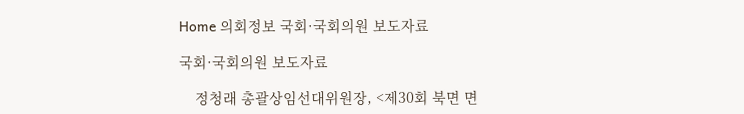Home 의회정보 국회·국회의원 보도자료

국회·국회의원 보도자료

    정청래 총괄상임선대위원장, <제30회 북면 면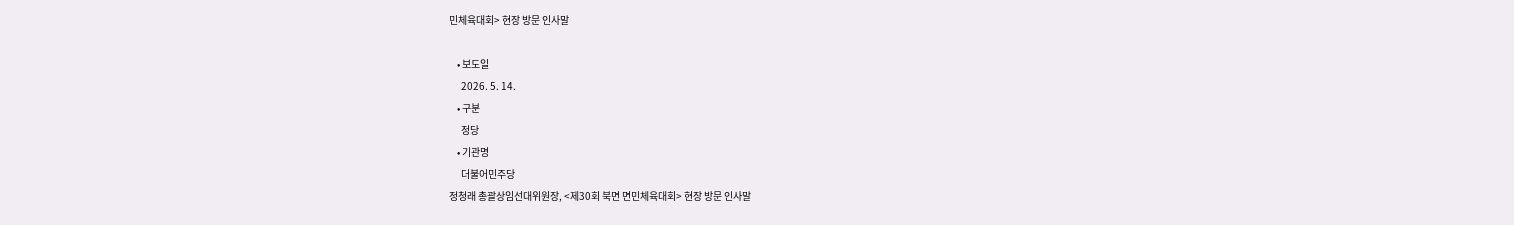민체육대회> 현장 방문 인사말

    • 보도일
      2026. 5. 14.
    • 구분
      정당
    • 기관명
      더불어민주당
정청래 총괄상임선대위원장, <제30회 북면 면민체육대회> 현장 방문 인사말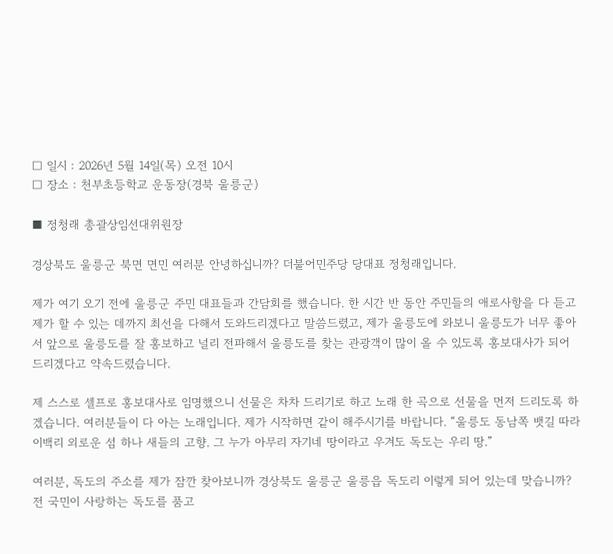□ 일시 : 2026년 5월 14일(목) 오전 10시
□ 장소 : 천부초등학교 운동장(경북 울릉군)

■ 정청래 총괄상임선대위원장

경상북도 울릉군 북면 면민 여러분 안녕하십니까? 더불어민주당 당대표 정청래입니다.

제가 여기 오기 전에 울릉군 주민 대표들과 간담회를 했습니다. 한 시간 반 동안 주민들의 애로사항을 다 듣고 제가 할 수 있는 데까지 최선을 다해서 도와드리겠다고 말씀드렸고, 제가 울릉도에 와보니 울릉도가 너무 좋아서 앞으로 울릉도를 잘 홍보하고 널리 전파해서 울릉도를 찾는 관광객이 많이 올 수 있도록 홍보대사가 되어 드리겠다고 약속드렸습니다.

제 스스로 셀프로 홍보대사로 임명했으니 선물은 차차 드리기로 하고 노래 한 곡으로 선물을 먼저 드리도록 하겠습니다. 여러분들이 다 아는 노래입니다. 제가 시작하면 같이 해주시기를 바랍니다. “울릉도 동남쪽 뱃길 따라 이백리 외로운 섬 하나 새들의 고향. 그 누가 아무리 자기네 땅이라고 우겨도 독도는 우리 땅.”

여러분, 독도의 주소를 제가 잠깐 찾아보니까 경상북도 울릉군 울릉읍 독도리 이렇게 되어 있는데 맞습니까? 전 국민이 사랑하는 독도를 품고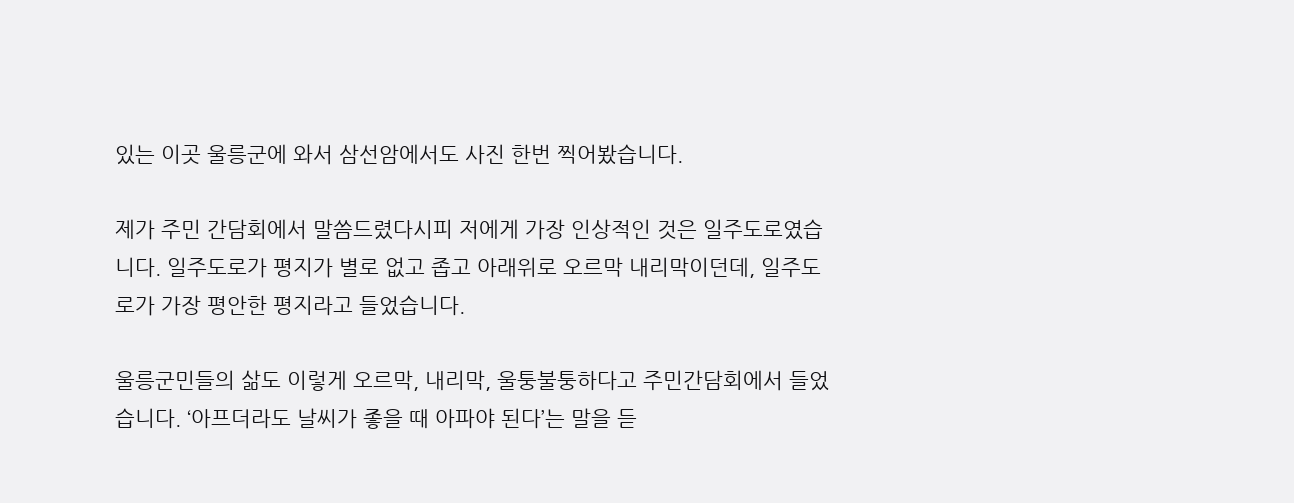있는 이곳 울릉군에 와서 삼선암에서도 사진 한번 찍어봤습니다.

제가 주민 간담회에서 말씀드렸다시피 저에게 가장 인상적인 것은 일주도로였습니다. 일주도로가 평지가 별로 없고 좁고 아래위로 오르막 내리막이던데, 일주도로가 가장 평안한 평지라고 들었습니다.

울릉군민들의 삶도 이렇게 오르막, 내리막, 울퉁불퉁하다고 주민간담회에서 들었습니다. ‘아프더라도 날씨가 좋을 때 아파야 된다’는 말을 듣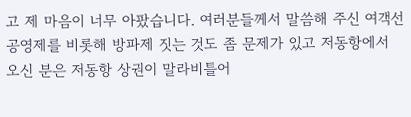고 제 마음이 너무 아팠습니다. 여러분들께서 말씀해 주신 여객선 공영제를 비롯해 방파제 짓는 것도 좀 문제가 있고 저동항에서 오신 분은 저동항 상권이 말라비틀어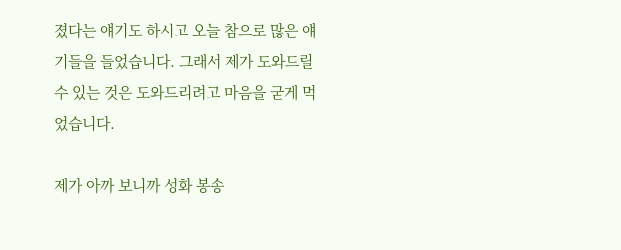졌다는 얘기도 하시고 오늘 참으로 많은 얘기들을 들었습니다. 그래서 제가 도와드릴 수 있는 것은 도와드리려고 마음을 굳게 먹었습니다.

제가 아까 보니까 성화 봉송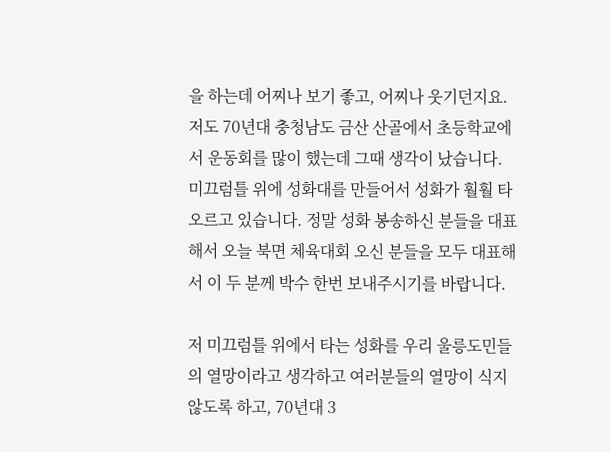을 하는데 어찌나 보기 좋고, 어찌나 웃기던지요. 저도 70년대 충청남도 금산 산골에서 초등학교에서 운동회를 많이 했는데 그때 생각이 났습니다. 미끄럼틀 위에 성화대를 만들어서 성화가 훨훨 타오르고 있습니다. 정말 성화 봉송하신 분들을 대표해서 오늘 북면 체육대회 오신 분들을 모두 대표해서 이 두 분께 박수 한번 보내주시기를 바랍니다.

저 미끄럼틀 위에서 타는 성화를 우리 울릉도민들의 열망이라고 생각하고 여러분들의 열망이 식지 않도록 하고, 70년대 3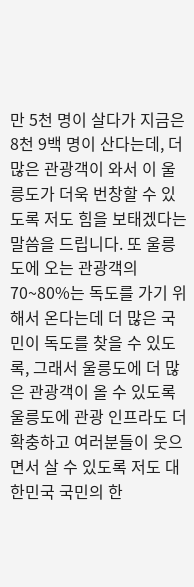만 5천 명이 살다가 지금은 8천 9백 명이 산다는데, 더 많은 관광객이 와서 이 울릉도가 더욱 번창할 수 있도록 저도 힘을 보태겠다는 말씀을 드립니다. 또 울릉도에 오는 관광객의 70~80%는 독도를 가기 위해서 온다는데 더 많은 국민이 독도를 찾을 수 있도록, 그래서 울릉도에 더 많은 관광객이 올 수 있도록 울릉도에 관광 인프라도 더 확충하고 여러분들이 웃으면서 살 수 있도록 저도 대한민국 국민의 한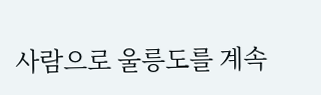사람으로 울릉도를 계속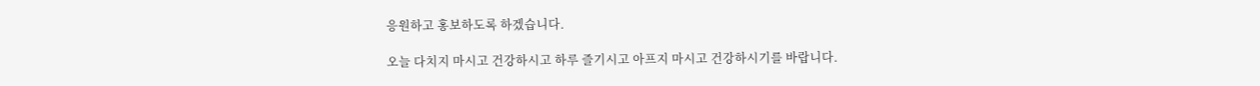응원하고 홍보하도록 하겠습니다.

오늘 다치지 마시고 건강하시고 하루 즐기시고 아프지 마시고 건강하시기를 바랍니다.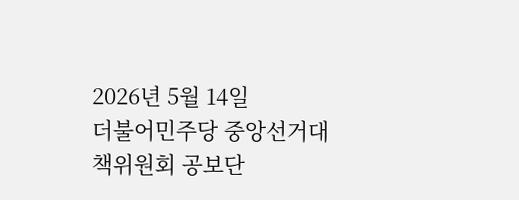2026년 5월 14일
더불어민주당 중앙선거대책위원회 공보단